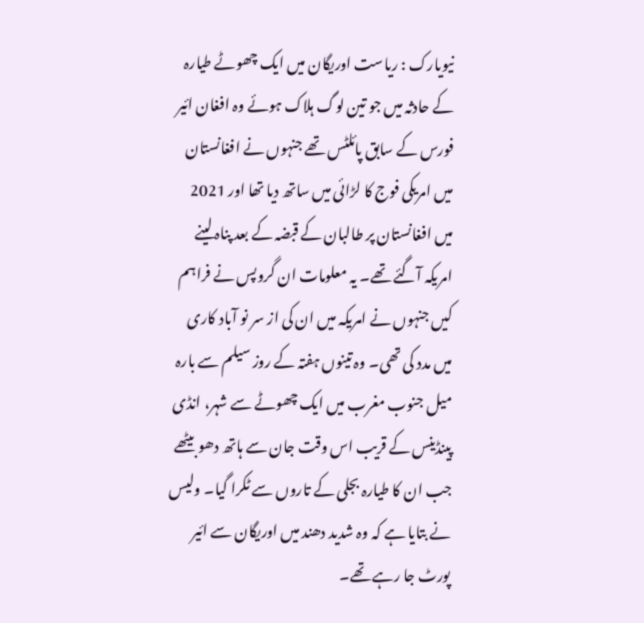نیویارک : ریاست اوریگان میں ایک چھوٹے طیارہ کے حادثہ میں جو تین لوگ ہلاک ہوئے وہ افغان ائیر فورس کے سابق پائلٹس تھے جنہوں نے افغانستان میں امریکی فوج کا لڑائی میں ساتھ دیا تھا اور 2021 میں افغانستان پر طالبان کے قبضہ کے بعد پناہ لینے امریکہ آگئے تھے۔ یہ معلومات ان گروپس نے فراہم کیں جنہوں نے امریکہ میں ان کی از سر نو آباد کاری میں مدد کی تھی۔ وہ تینوں ہفتہ کے روز سیلم سے بارہ میل جنوب مغرب میں ایک چھوٹے سے شہر، انڈی پینڈینس کے قریب اس وقت جان سے ہاتھ دھو بیٹھے جب ان کا طیارہ بجلی کے تاروں سے ٹکرا گیا۔ ولیس نے بتایا ہے کہ وہ شدید دھند میں اوریگان سے ائیر پورٹ جا رہے تھے۔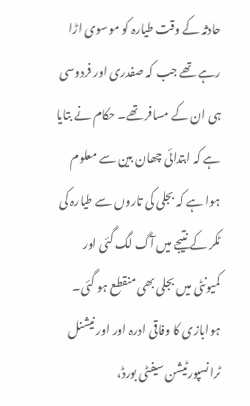حادثہ کے وقت طیارہ کو موسوی اڑا رہے تھے جب کہ صفدری اور فردوسی ہی ان کے مسافر تھے۔ حکام نے بتایا ہے کہ ابتدائی چھان بین سے معلوم ہوا ہے کہ بجلی کی تاروں سے طیارہ کی ٹکر کے نتیجے میں آگ لگ گئی اور کمیونٹی میں بجلی بھی منقطع ہو گئی۔ ہوابازی کا وفاقی ادرہ اور اور نیشنل ٹرانسپورٹیشن سیفٹی بورڈ،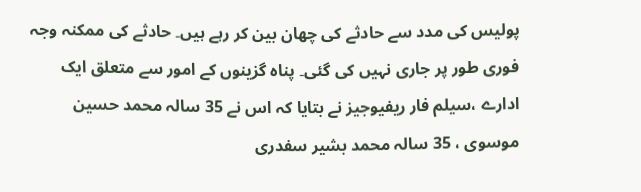پولیس کی مدد سے حادثے کی چھان بین کر رہے ہیں۔ حادثے کی ممکنہ وجہ فوری طور پر جاری نہیں کی گئی۔ پناہ گزینوں کے امور سے متعلق ایک ادارے ،سیلم فار ریفیوجیز نے بتایا کہ اس نے 35 سالہ محمد حسین موسوی ، 35 سالہ محمد بشیر سفدری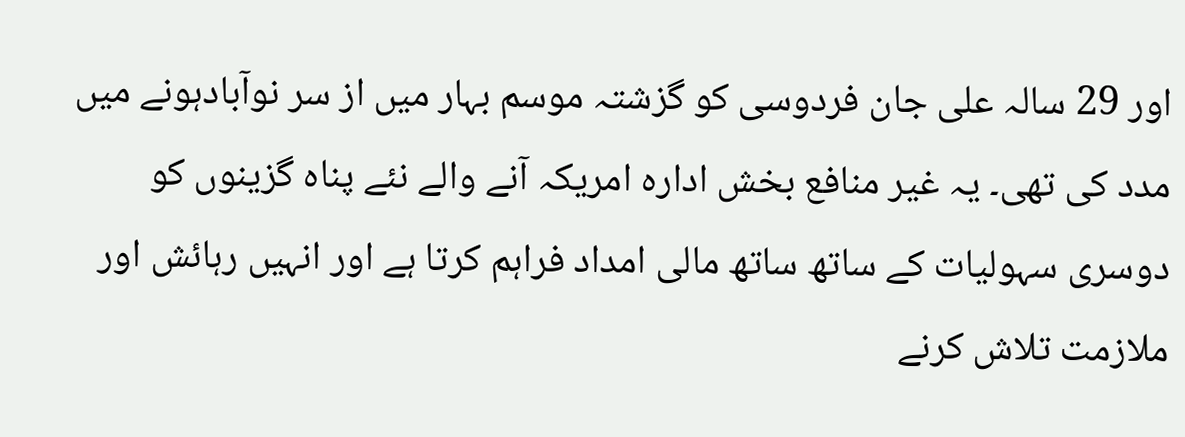اور 29 سالہ علی جان فردوسی کو گزشتہ موسم بہار میں از سر نوآبادہونے میں مدد کی تھی۔ یہ غیر منافع بخش ادارہ امریکہ آنے والے نئے پناہ گزینوں کو دوسری سہولیات کے ساتھ ساتھ مالی امداد فراہم کرتا ہے اور انہیں رہائش اور ملازمت تلاش کرنے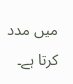میں مدد کرتا ہے۔